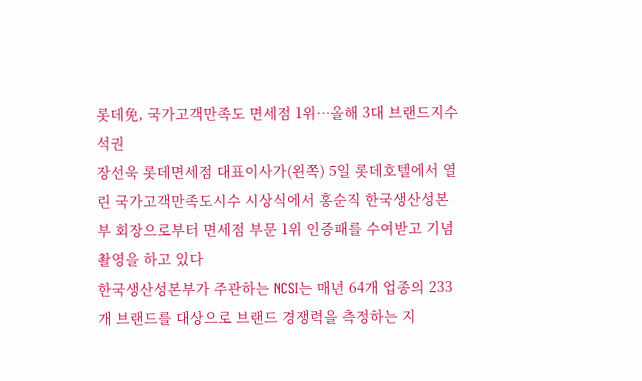롯데免, 국가고객만족도 면세점 1위…올해 3대 브랜드지수 석권
장선욱 롯데면세점 대표이사가(왼쪽) 5일 롯데호텔에서 열린 국가고객만족도시수 시상식에서 홍순직 한국생산성본부 회장으로부터 면세점 부문 1위 인증패를 수여받고 기념촬영을 하고 있다
한국생산성본부가 주관하는 NCSI는 매년 64개 업종의 233개 브랜드를 대상으로 브랜드 경쟁력을 측정하는 지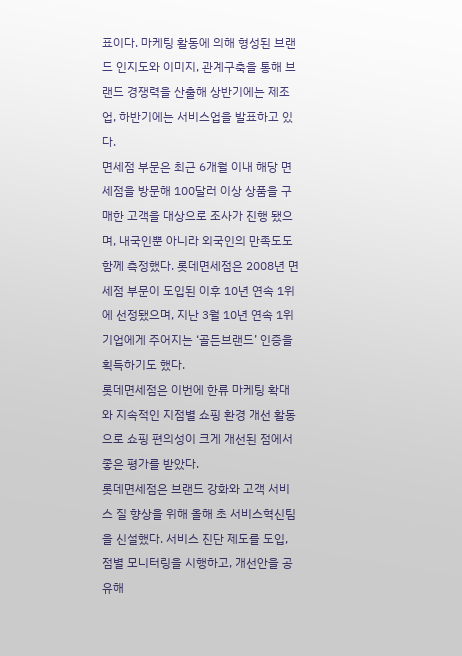표이다. 마케팅 활동에 의해 형성된 브랜드 인지도와 이미지, 관계구축을 통해 브랜드 경쟁력을 산출해 상반기에는 제조업, 하반기에는 서비스업을 발표하고 있다.
면세점 부문은 최근 6개월 이내 해당 면세점을 방문해 100달러 이상 상품을 구매한 고객을 대상으로 조사가 진행 됐으며, 내국인뿐 아니라 외국인의 만족도도 함께 측정했다. 롯데면세점은 2008년 면세점 부문이 도입된 이후 10년 연속 1위에 선정됐으며, 지난 3월 10년 연속 1위 기업에게 주어지는 ‘골든브랜드’ 인증을 획득하기도 했다.
롯데면세점은 이번에 한류 마케팅 확대와 지속적인 지점별 쇼핑 환경 개선 활동으로 쇼핑 편의성이 크게 개선된 점에서 좋은 평가를 받았다.
롯데면세점은 브랜드 강화와 고객 서비스 질 향상을 위해 올해 초 서비스혁신팀을 신설했다. 서비스 진단 제도를 도입, 점별 모니터링을 시행하고, 개선안을 공유해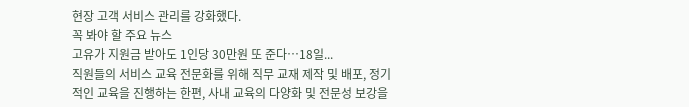현장 고객 서비스 관리를 강화했다.
꼭 봐야 할 주요 뉴스
고유가 지원금 받아도 1인당 30만원 또 준다…18일...
직원들의 서비스 교육 전문화를 위해 직무 교재 제작 및 배포, 정기적인 교육을 진행하는 한편, 사내 교육의 다양화 및 전문성 보강을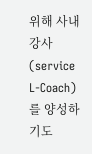위해 사내 강사(service L-Coach)를 양성하기도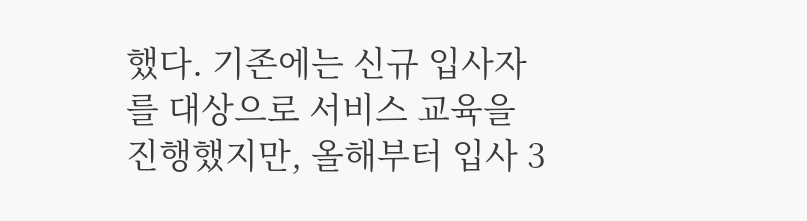했다. 기존에는 신규 입사자를 대상으로 서비스 교육을 진행했지만, 올해부터 입사 3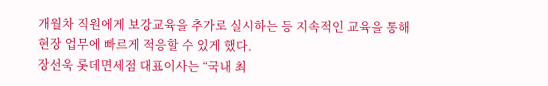개월차 직원에게 보강교육을 추가로 실시하는 등 지속적인 교육을 통해 현장 업무에 빠르게 적응할 수 있게 했다.
장선욱 롯데면세점 대표이사는 “국내 최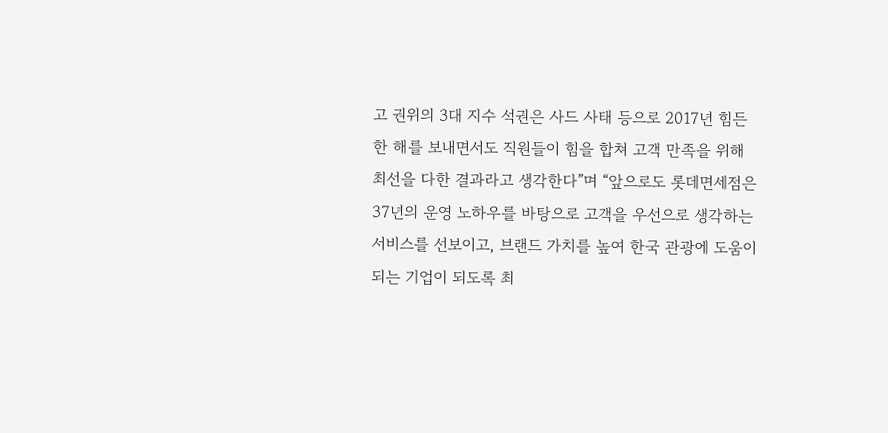고 권위의 3대 지수 석권은 사드 사태 등으로 2017년 힘든 한 해를 보내면서도 직원들이 힘을 합쳐 고객 만족을 위해 최선을 다한 결과라고 생각한다”며 “앞으로도 롯데면세점은 37년의 운영 노하우를 바탕으로 고객을 우선으로 생각하는 서비스를 선보이고, 브랜드 가치를 높여 한국 관광에 도움이 되는 기업이 되도록 최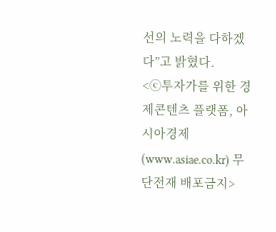선의 노력을 다하겠다”고 밝혔다.
<ⓒ투자가를 위한 경제콘텐츠 플랫폼, 아시아경제(www.asiae.co.kr) 무단전재 배포금지>